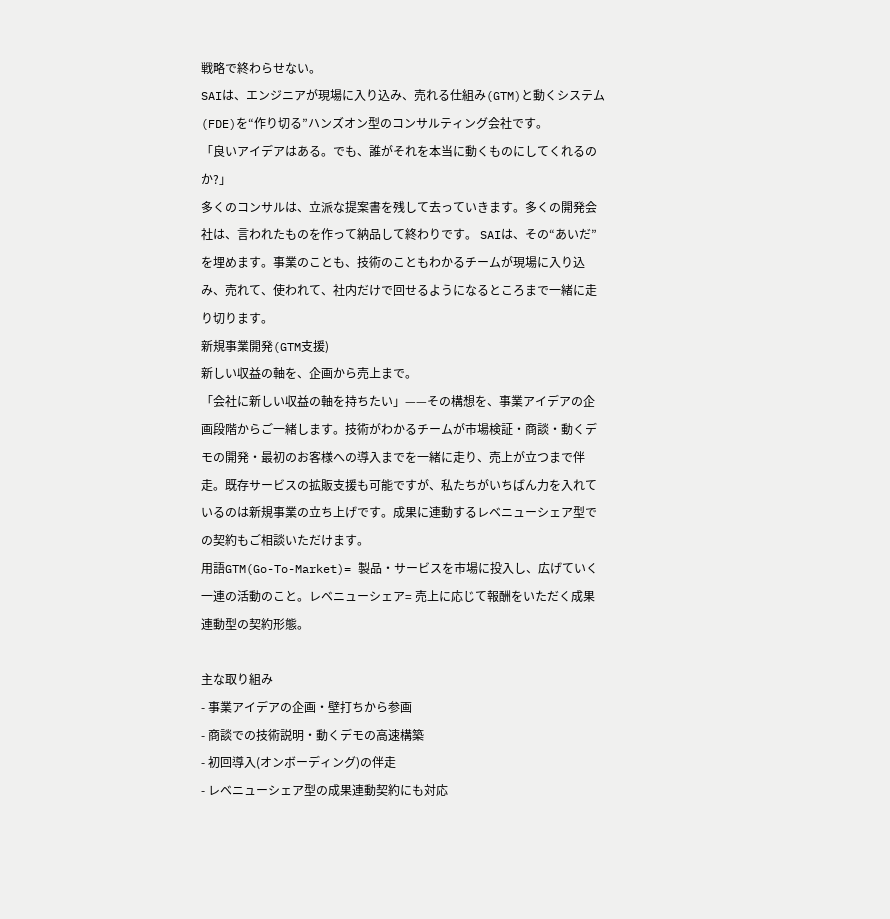戦略で終わらせない。
SAIは、エンジニアが現場に入り込み、売れる仕組み(GTM)と動くシステム(FDE)を“作り切る”ハンズオン型のコンサルティング会社です。
「良いアイデアはある。でも、誰がそれを本当に動くものにしてくれるのか?」
多くのコンサルは、立派な提案書を残して去っていきます。多くの開発会社は、言われたものを作って納品して終わりです。 SAIは、その“あいだ”を埋めます。事業のことも、技術のこともわかるチームが現場に入り込み、売れて、使われて、社内だけで回せるようになるところまで一緒に走り切ります。
新規事業開発(GTM支援)
新しい収益の軸を、企画から売上まで。
「会社に新しい収益の軸を持ちたい」——その構想を、事業アイデアの企画段階からご一緒します。技術がわかるチームが市場検証・商談・動くデモの開発・最初のお客様への導入までを一緒に走り、売上が立つまで伴走。既存サービスの拡販支援も可能ですが、私たちがいちばん力を入れているのは新規事業の立ち上げです。成果に連動するレベニューシェア型での契約もご相談いただけます。
用語GTM(Go-To-Market)= 製品・サービスを市場に投入し、広げていく一連の活動のこと。レベニューシェア= 売上に応じて報酬をいただく成果連動型の契約形態。

主な取り組み
- 事業アイデアの企画・壁打ちから参画
- 商談での技術説明・動くデモの高速構築
- 初回導入(オンボーディング)の伴走
- レベニューシェア型の成果連動契約にも対応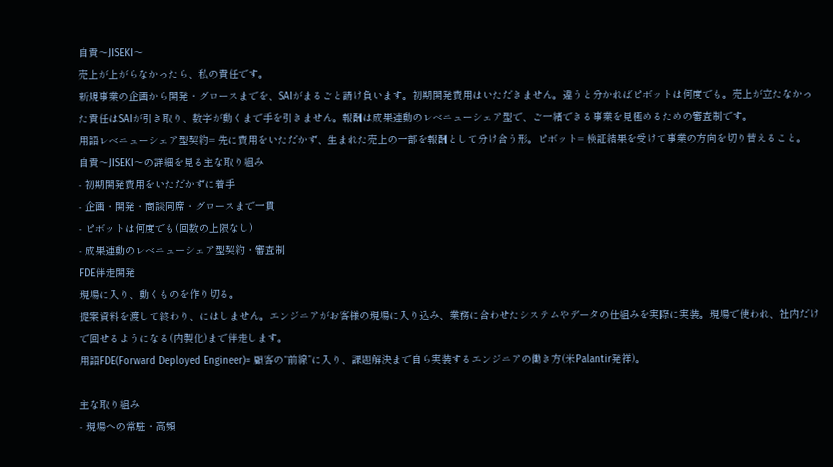自責〜JISEKI〜
売上が上がらなかったら、私の責任です。
新規事業の企画から開発・グロースまでを、SAIがまるごと請け負います。初期開発費用はいただきません。違うと分かればピボットは何度でも。売上が立たなかった責任はSAIが引き取り、数字が動くまで手を引きません。報酬は成果連動のレベニューシェア型で、ご一緒できる事業を見極めるための審査制です。
用語レベニューシェア型契約= 先に費用をいただかず、生まれた売上の一部を報酬として分け合う形。ピボット= 検証結果を受けて事業の方向を切り替えること。
自責〜JISEKI〜の詳細を見る主な取り組み
- 初期開発費用をいただかずに着手
- 企画・開発・商談同席・グロースまで一貫
- ピボットは何度でも(回数の上限なし)
- 成果連動のレベニューシェア型契約・審査制
FDE伴走開発
現場に入り、動くものを作り切る。
提案資料を渡して終わり、にはしません。エンジニアがお客様の現場に入り込み、業務に合わせたシステムやデータの仕組みを実際に実装。現場で使われ、社内だけで回せるようになる(内製化)まで伴走します。
用語FDE(Forward Deployed Engineer)= 顧客の“前線”に入り、課題解決まで自ら実装するエンジニアの働き方(米Palantir発祥)。

主な取り組み
- 現場への常駐・高頻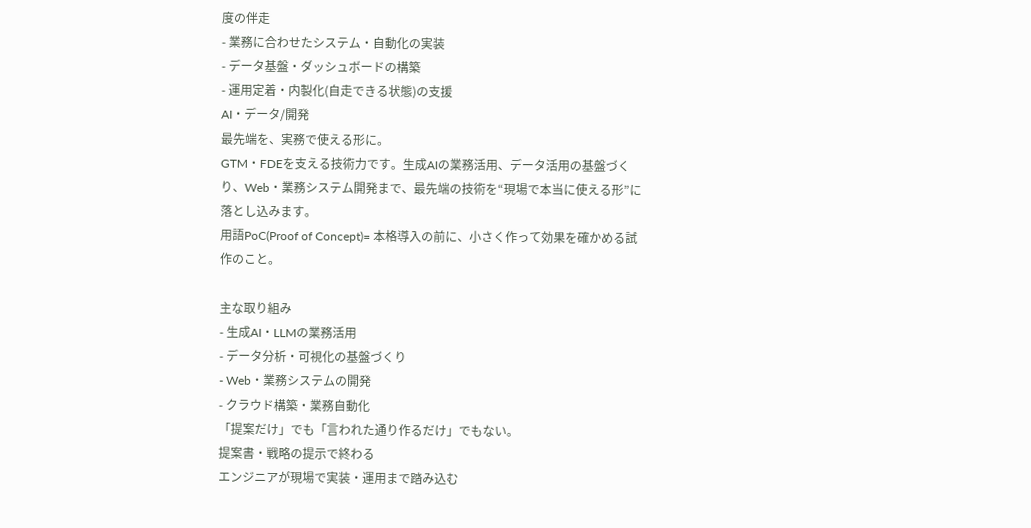度の伴走
- 業務に合わせたシステム・自動化の実装
- データ基盤・ダッシュボードの構築
- 運用定着・内製化(自走できる状態)の支援
AI・データ/開発
最先端を、実務で使える形に。
GTM・FDEを支える技術力です。生成AIの業務活用、データ活用の基盤づくり、Web・業務システム開発まで、最先端の技術を“現場で本当に使える形”に落とし込みます。
用語PoC(Proof of Concept)= 本格導入の前に、小さく作って効果を確かめる試作のこと。

主な取り組み
- 生成AI・LLMの業務活用
- データ分析・可視化の基盤づくり
- Web・業務システムの開発
- クラウド構築・業務自動化
「提案だけ」でも「言われた通り作るだけ」でもない。
提案書・戦略の提示で終わる
エンジニアが現場で実装・運用まで踏み込む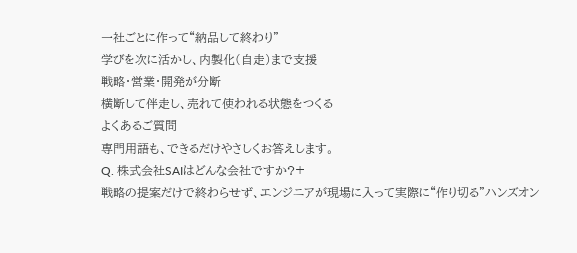一社ごとに作って“納品して終わり”
学びを次に活かし、内製化(自走)まで支援
戦略・営業・開発が分断
横断して伴走し、売れて使われる状態をつくる
よくあるご質問
専門用語も、できるだけやさしくお答えします。
Q. 株式会社SAIはどんな会社ですか?+
戦略の提案だけで終わらせず、エンジニアが現場に入って実際に“作り切る”ハンズオン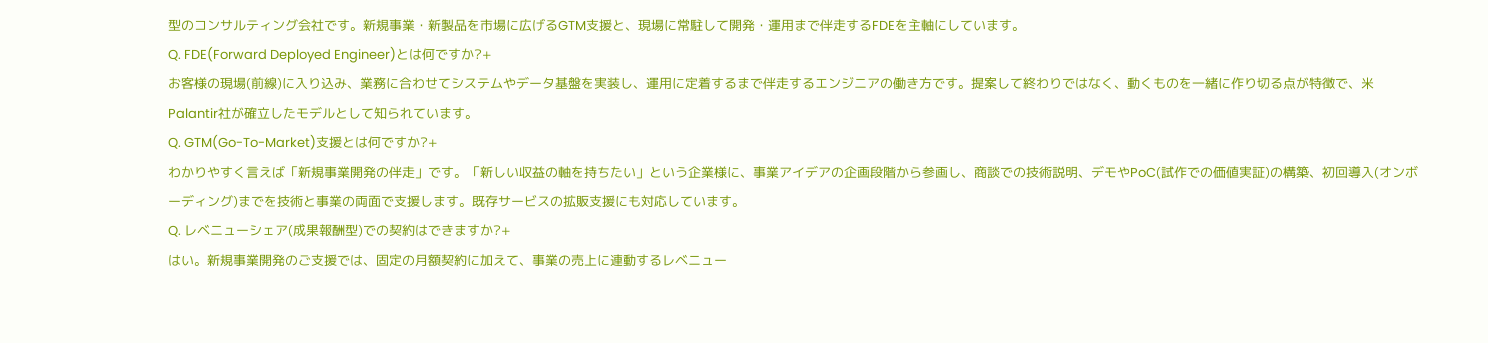型のコンサルティング会社です。新規事業・新製品を市場に広げるGTM支援と、現場に常駐して開発・運用まで伴走するFDEを主軸にしています。
Q. FDE(Forward Deployed Engineer)とは何ですか?+
お客様の現場(前線)に入り込み、業務に合わせてシステムやデータ基盤を実装し、運用に定着するまで伴走するエンジニアの働き方です。提案して終わりではなく、動くものを一緒に作り切る点が特徴で、米Palantir社が確立したモデルとして知られています。
Q. GTM(Go-To-Market)支援とは何ですか?+
わかりやすく言えば「新規事業開発の伴走」です。「新しい収益の軸を持ちたい」という企業様に、事業アイデアの企画段階から参画し、商談での技術説明、デモやPoC(試作での価値実証)の構築、初回導入(オンボーディング)までを技術と事業の両面で支援します。既存サービスの拡販支援にも対応しています。
Q. レベニューシェア(成果報酬型)での契約はできますか?+
はい。新規事業開発のご支援では、固定の月額契約に加えて、事業の売上に連動するレベニュー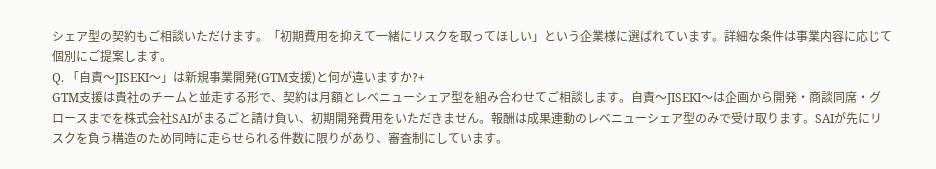シェア型の契約もご相談いただけます。「初期費用を抑えて一緒にリスクを取ってほしい」という企業様に選ばれています。詳細な条件は事業内容に応じて個別にご提案します。
Q. 「自責〜JISEKI〜」は新規事業開発(GTM支援)と何が違いますか?+
GTM支援は貴社のチームと並走する形で、契約は月額とレベニューシェア型を組み合わせてご相談します。自責〜JISEKI〜は企画から開発・商談同席・グロースまでを株式会社SAIがまるごと請け負い、初期開発費用をいただきません。報酬は成果連動のレベニューシェア型のみで受け取ります。SAIが先にリスクを負う構造のため同時に走らせられる件数に限りがあり、審査制にしています。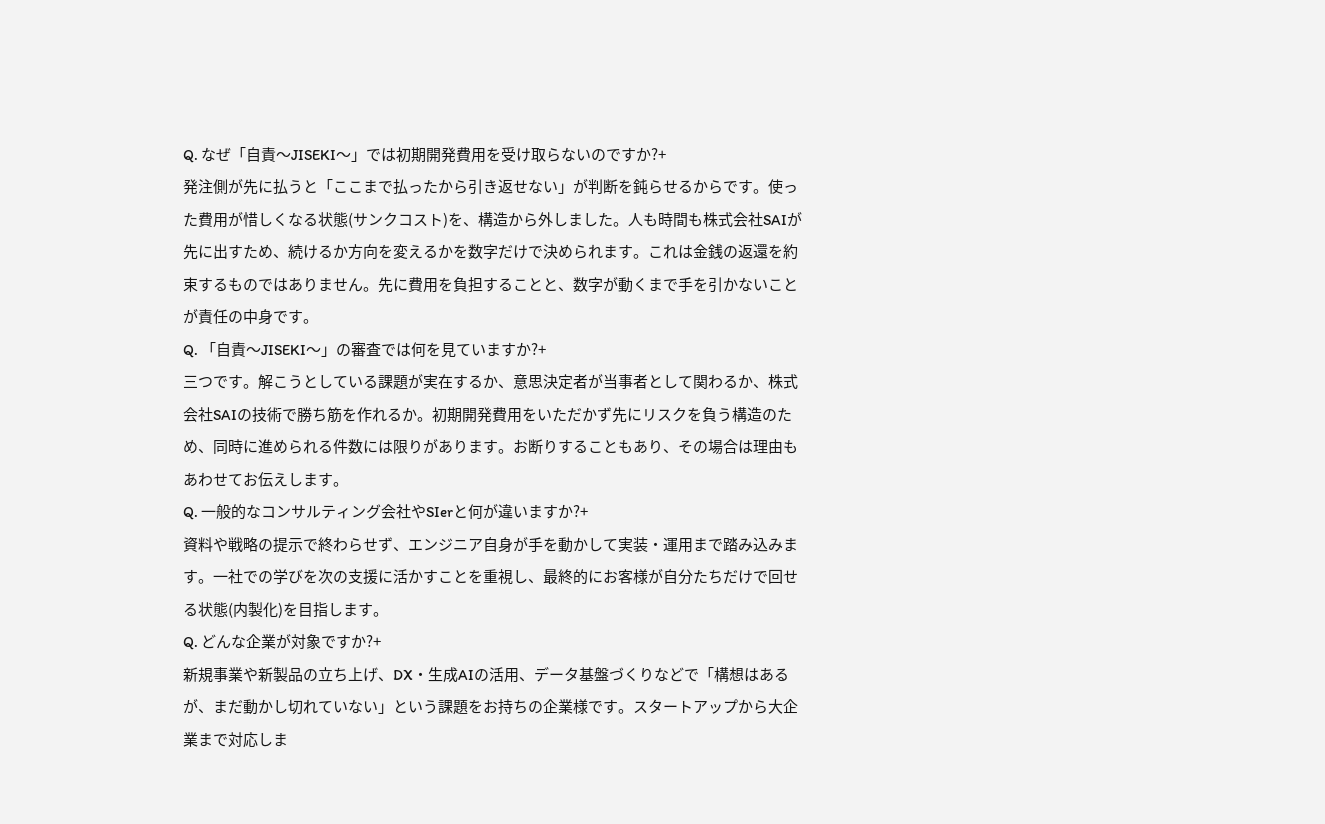Q. なぜ「自責〜JISEKI〜」では初期開発費用を受け取らないのですか?+
発注側が先に払うと「ここまで払ったから引き返せない」が判断を鈍らせるからです。使った費用が惜しくなる状態(サンクコスト)を、構造から外しました。人も時間も株式会社SAIが先に出すため、続けるか方向を変えるかを数字だけで決められます。これは金銭の返還を約束するものではありません。先に費用を負担することと、数字が動くまで手を引かないことが責任の中身です。
Q. 「自責〜JISEKI〜」の審査では何を見ていますか?+
三つです。解こうとしている課題が実在するか、意思決定者が当事者として関わるか、株式会社SAIの技術で勝ち筋を作れるか。初期開発費用をいただかず先にリスクを負う構造のため、同時に進められる件数には限りがあります。お断りすることもあり、その場合は理由もあわせてお伝えします。
Q. 一般的なコンサルティング会社やSIerと何が違いますか?+
資料や戦略の提示で終わらせず、エンジニア自身が手を動かして実装・運用まで踏み込みます。一社での学びを次の支援に活かすことを重視し、最終的にお客様が自分たちだけで回せる状態(内製化)を目指します。
Q. どんな企業が対象ですか?+
新規事業や新製品の立ち上げ、DX・生成AIの活用、データ基盤づくりなどで「構想はあるが、まだ動かし切れていない」という課題をお持ちの企業様です。スタートアップから大企業まで対応しま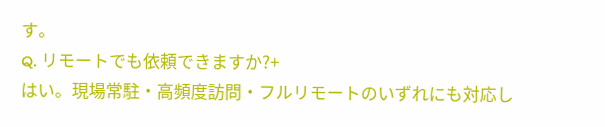す。
Q. リモートでも依頼できますか?+
はい。現場常駐・高頻度訪問・フルリモートのいずれにも対応し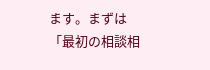ます。まずは「最初の相談相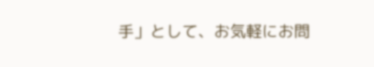手」として、お気軽にお問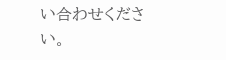い合わせください。